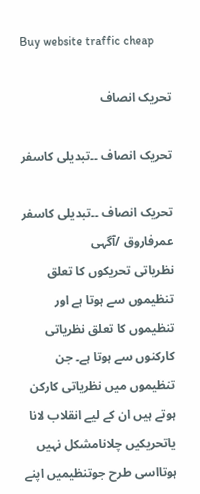Buy website traffic cheap

تحریک انصاف

تحریک انصاف ۔۔تبدیلی کاسفر

تحریک انصاف ۔۔تبدیلی کاسفر
عمرفاروق /آگہی
نظریاتی تحریکوں کا تعلق تنظیموں سے ہوتا ہے اور تنظیموں کا تعلق نظریاتی کارکنوں سے ہوتا ہے۔ جن تنظیموں میں نظریاتی کارکن ہوتے ہیں ان کے لیے انقلاب لانا یاتحریکیں چلانامشکل نہیں ہوتااسی طرح جوتنظیمیں اپنے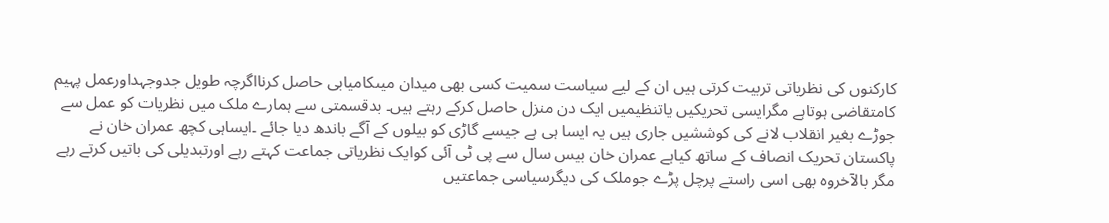کارکنوں کی نظریاتی تربیت کرتی ہیں ان کے لیے سیاست سمیت کسی بھی میدان میںکامیابی حاصل کرنااگرچہ طویل جدوجہداورعمل پہیم کامتقاضی ہوتاہے مگرایسی تحریکیں یاتنظیمیں ایک دن منزل حاصل کرکے رہتے ہیں۔ بدقسمتی سے ہمارے ملک میں نظریات کو عمل سے جوڑے بغیر انقلاب لانے کی کوششیں جاری ہیں یہ ایسا ہی ہے جیسے گاڑی کو بیلوں کے آگے باندھ دیا جائے ۔ایساہی کچھ عمران خان نے پاکستان تحریک انصاف کے ساتھ کیاہے عمران خان بیس سال سے پی ٹی آئی کوایک نظریاتی جماعت کہتے رہے اورتبدیلی کی باتیں کرتے رہے مگر بالآخروہ بھی اسی راستے پرچل پڑے جوملک کی دیگرسیاسی جماعتیں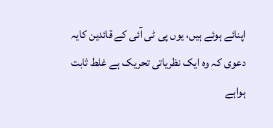اپنائے ہوئے ہیں، یوں پی ٹی آئی کے قائدین کایہ دعوی کہ وہ ایک نظریاتی تحریک ہے غلط ثابت ہواہے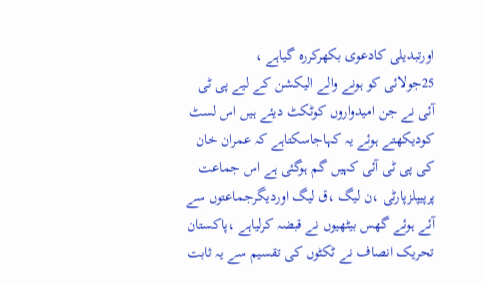اورتبدیلی کادعوی بکھرکررہ گیاہے ،
25جولائی کو ہونے والے الیکشن کے لیے پی ٹی آئی نے جن امیدواروں کوٹکٹ دیئے ہیں اس لسٹ کودیکھتے ہوئے یہ کہاجاسکتاہے کہ عمران خان کی پی ٹی آئی کہیں گم ہوگئی ہے اس جماعت پرپیپلزپارٹی ،ن لیگ ،ق لیگ اوردیگرجماعتوں سے آئے ہوئے گھس بیٹھیوں نے قبضہ کرلیاہے ،پاکستان تحریک انصاف نے ٹکٹوں کی تقسیم سے یہ ثابت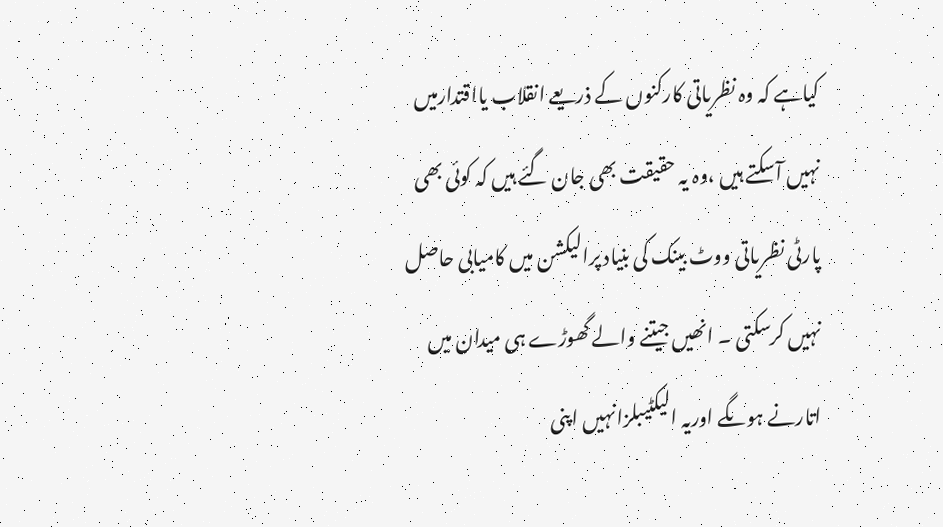کیاہے کہ وہ نظریاتی کارکنوں کے ذریعے انقلاب یااقتدارمیں نہیں آسکتے ہیں ،وہ یہ حقیقت بھی جان گئے ہیں کہ کوئی بھی پارٹی نظریاتی ووٹ بینک کی بنیاد پرالیکشن میں کامیابی حاصل نہیں کرسکتی ۔ انھیں جیتنے والے گھوڑے ہی میدان میں اتارنے ہوںگے اوریہ الیکٹیبلزانہیں اپنی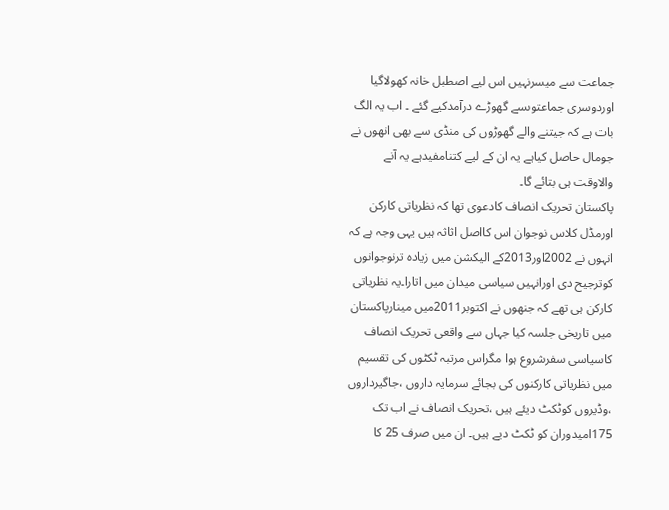جماعت سے میسرنہیں اس لیے اصطبل خانہ کھولاگیا اوردوسری جماعتوںسے گھوڑے درآمدکیے گئے ۔ اب یہ الگ بات ہے کہ جیتنے والے گھوڑوں کی منڈی سے بھی انھوں نے جومال حاصل کیاہے یہ ان کے لیے کتنامفیدہے یہ آنے والاوقت ہی بتائے گا۔
پاکستان تحریک انصاف کادعوی تھا کہ نظریاتی کارکن اورمڈل کلاس نوجوان اس کااصل اثاثہ ہیں یہی وجہ ہے کہ انہوں نے 2002اور2013کے الیکشن میں زیادہ ترنوجوانوں کوترجیح دی اورانہیں سیاسی میدان میں اتارا۔یہ نظریاتی کارکن ہی تھے کہ جنھوں نے اکتوبر2011میں مینارپاکستان میں تاریخی جلسہ کیا جہاں سے واقعی تحریک انصاف کاسیاسی سفرشروع ہوا مگراس مرتبہ ٹکٹوں کی تقسیم میں نظریاتی کارکنوں کی بجائے سرمایہ داروں ،جاگیرداروں ،وڈیروں کوٹکٹ دیئے ہیں ،تحریک انصاف نے اب تک 175امیدوران کو ٹکٹ دیے ہیں۔ ان میں صرف 25 کا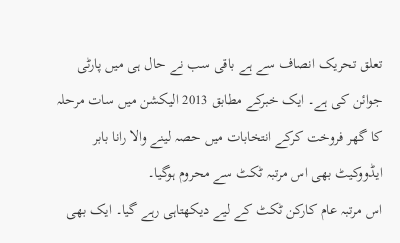تعلق تحریک انصاف سے ہے باقی سب نے حال ہی میں پارٹی جوائن کی ہے۔ ایک خبرکے مطابق 2013 الیکشن میں سات مرحلہ کا گھر فروخت کرکے انتخابات میں حصہ لینے والا رانا بابر ایڈووکیٹ بھی اس مرتبہ ٹکٹ سے محروم ہوگیا۔
اس مرتبہ عام کارکن ٹکٹ کے لیے دیکھتاہی رہے گیا۔ ایک بھی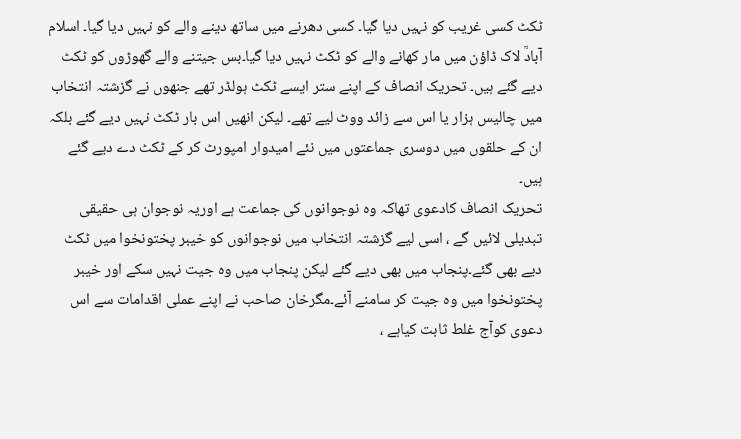ٹکٹ کسی غریب کو نہیں دیا گیا۔ کسی دھرنے میں ساتھ دینے والے کو نہیں دیا گیا۔ اسلام آبادؒ لاک ڈاؤن میں مار کھانے والے کو ٹکٹ نہیں دیا گیا۔بس جیتنے والے گھوڑوں کو ٹکٹ دیے گئے ہیں۔ تحریک انصاف کے اپنے ستر ایسے ٹکٹ ہولڈر تھے جنھوں نے گزشتہ انتخاب میں چالیس ہزار یا اس سے زائد ووٹ لیے تھے۔ لیکن انھیں اس بار ٹکٹ نہیں دیے گئے بلکہ ان کے حلقوں میں دوسری جماعتوں میں نئے امیدوار امپورٹ کر کے ٹکٹ دے دیے گئے ہیں۔
تحریک انصاف کادعوی تھاکہ وہ نوجوانوں کی جماعت ہے اوریہ نوجوان ہی حقیقی تبدیلی لائیں گے ، اسی لیے گزشتہ انتخاب میں نوجوانوں کو خیبر پختونخوا میں ٹکٹ دیے بھی گئے۔پنجاب میں بھی دیے گئے لیکن پنجاب میں وہ جیت نہیں سکے اور خیبر پختونخوا میں وہ جیت کر سامنے آئے۔مگرخان صاحب نے اپنے عملی اقدامات سے اس دعوی کوآج غلط ثابت کیاہے ،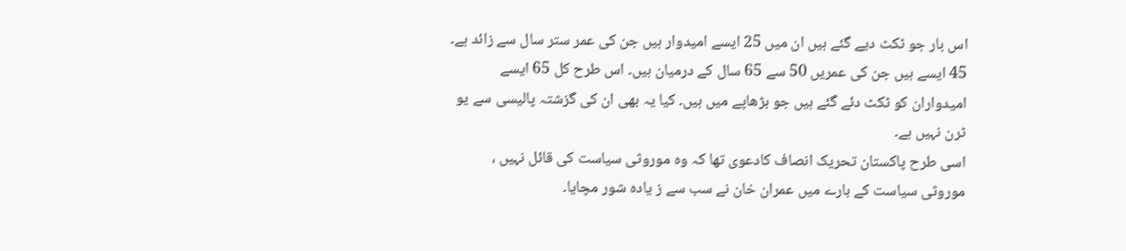اس بار جو ٹکٹ دیے گئے ہیں ان میں 25 ایسے امیدوار ہیں جن کی عمر ستر سال سے زائد ہے۔ 45 ایسے ہیں جن کی عمریں 50 سے 65 سال کے درمیان ہیں۔ اس طرح کل 65 ایسے امیدواران کو ٹکٹ دئے گئے ہیں جو بڑھاپے میں ہیں۔ کیا یہ بھی ان کی گزشتہ پالیسی سے یو ٹرن نہیں ہے۔
اسی طرح پاکستان تحریک انصاف کادعوی تھا کہ وہ موروثی سیاست کی قائل نہیں ، موروثی سیاست کے بارے میں عمران خان نے سب سے ز یادہ شور مچایا۔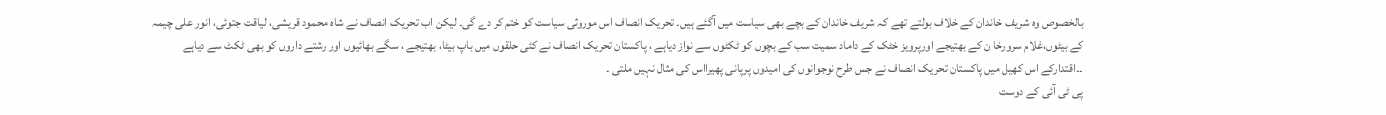بالخصوص وہ شریف خاندان کے خلاف بولتے تھے کہ شریف خاندان کے بچے بھی سیاست میں آگئے ہیں۔ تحریک انصاف اس موروثی سیاست کو ختم کر دے گی۔ لیکن اب تحریک انصاف نے شاہ محمود قریشی، لیاقت جتوئی، انور علی چیمہ کے بیٹوں،غلام سرورخا ن کے بھتیجے اورپرویز خٹک کے داماد سمیت سب کے بچوں کو ٹکٹوں سے نواز دیاہے ، پاکستان تحریک انصاف نے کئی حلقوں میں باپ بیٹا، بھتیجے ، سگے بھائیوں اور رشتے داروں کو بھی ٹکٹ سے دیاہے ۔۔اقتدارکے اس کھیل میں پاکستان تحریک انصاف نے جس طرح نوجوانوں کی امیدوں پرپانی پھیرااس کی مثال نہیں ملتی ۔
پی ٹی آئی کے دوست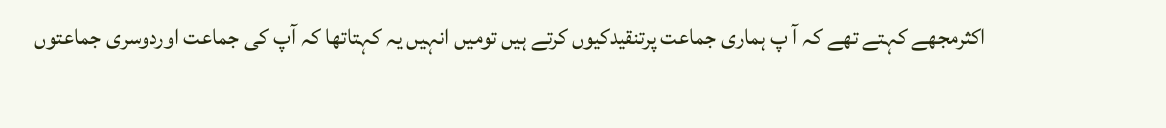اکثرمجھے کہتے تھے کہ آ پ ہماری جماعت پرتنقیدکیوں کرتے ہیں تومیں انہیں یہ کہتاتھا کہ آپ کی جماعت اوردوسری جماعتوں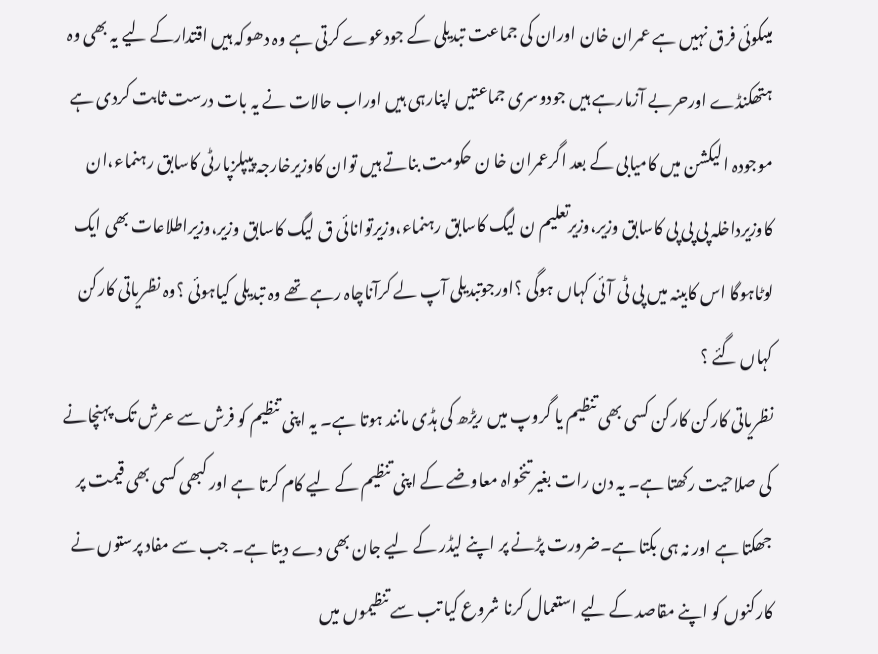میںکوئی فرق نہیں ہے عمران خان اوران کی جماعت تبدیلی کے جودعوے کرتی ہے وہ دھوکہ ہیں اقتدارکے لیے یہ بھی وہ ہتھکنڈے اورحربے آزمارہے ہیں جودوسری جماعتیں اپنارہی ہیں اوراب حالات نے یہ بات درست ثابت کردی ہے موجودہ الیکشن میں کامیابی کے بعد اگرعمران خا ن حکومت بناتے ہیں توان کاوزیرخارجہ پیپلزپارٹی کاسابق رہنماء،ان کاوزیرداخلہ پی پی پی کاسابق وزیر،وزیرتعلیم ن لیگ کاسابق رہنماء،وزیرتوانائی ق لیگ کاسابق وزیر،وزیراطلاعات بھی ایک لوٹاہوگا اس کابینہ میں پی ٹی آئی کہاں ہوگی ؟اورجوتبدیلی آپ لے کرآناچاہ رہے تھے وہ تبدیلی کیاہوئی ؟وہ نظریاتی کارکن کہاں گئے ؟
نظریاتی کارکن کارکن کسی بھی تنظیم یا گروپ میں ریڑھ کی ہڈی مانند ہوتا ہے۔ یہ اپنی تنظیم کو فرش سے عرش تک پہنچانے کی صلاحیت رکھتا ہے۔ یہ دن رات بغیر تنخواہ معاوضے کے اپنی تنظیم کے لیے کام کرتا ہے اور کبھی کسی بھی قیمت پر جھکتا ہے اور نہ ہی بکتا ہے۔ضرورت پڑنے پر اپنے لیڈر کے لیے جان بھی دے دیتا ہے۔ جب سے مفاد پرستوں نے کارکنوں کو اپنے مقاصد کے لیے استعمال کرنا شروع کیا تب سے تنظیموں میں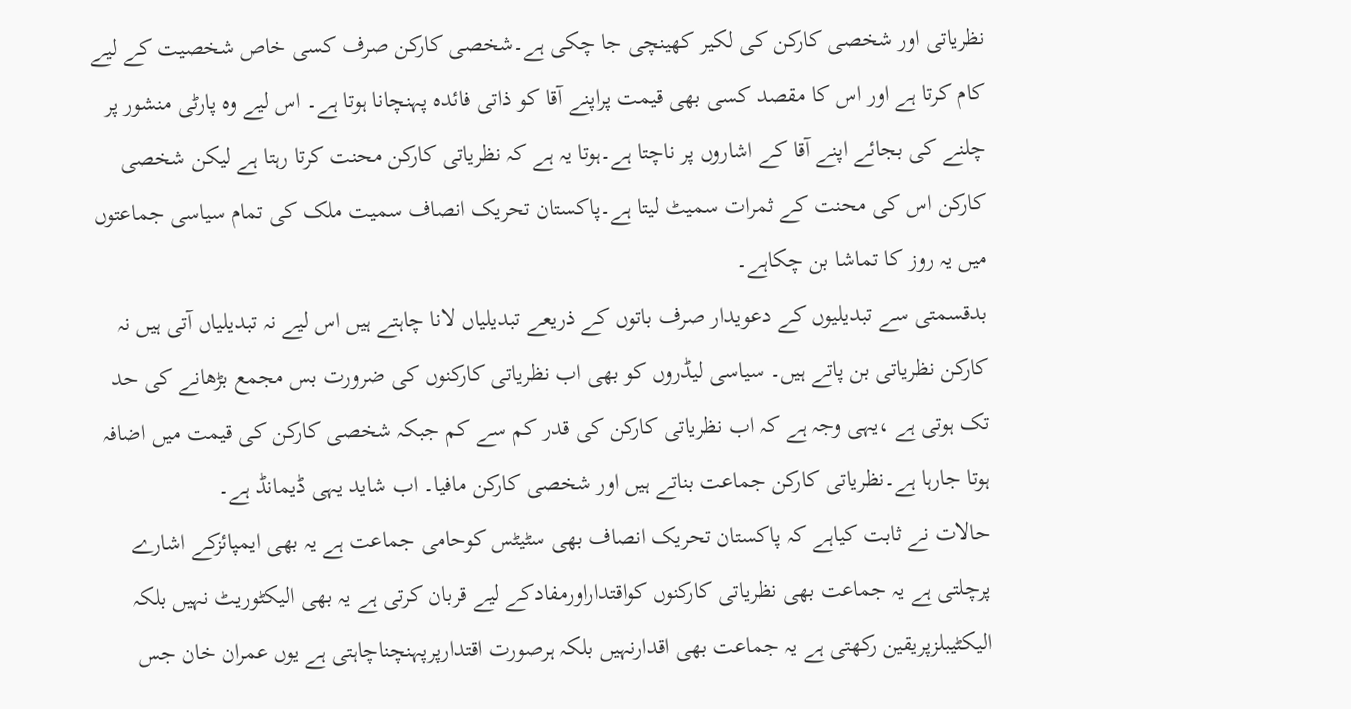نظریاتی اور شخصی کارکن کی لکیر کھینچی جا چکی ہے۔شخصی کارکن صرف کسی خاص شخصیت کے لیے کام کرتا ہے اور اس کا مقصد کسی بھی قیمت پراپنے آقا کو ذاتی فائدہ پہنچانا ہوتا ہے۔ اس لیے وہ پارٹی منشور پر چلنے کی بجائے اپنے آقا کے اشاروں پر ناچتا ہے۔ہوتا یہ ہے کہ نظریاتی کارکن محنت کرتا رہتا ہے لیکن شخصی کارکن اس کی محنت کے ثمرات سمیٹ لیتا ہے۔پاکستان تحریک انصاف سمیت ملک کی تمام سیاسی جماعتوں میں یہ روز کا تماشا بن چکاہے۔
بدقسمتی سے تبدیلیوں کے دعویدار صرف باتوں کے ذریعے تبدیلیاں لانا چاہتے ہیں اس لیے نہ تبدیلیاں آتی ہیں نہ کارکن نظریاتی بن پاتے ہیں۔ سیاسی لیڈروں کو بھی اب نظریاتی کارکنوں کی ضرورت بس مجمع بڑھانے کی حد تک ہوتی ہے ،یہی وجہ ہے کہ اب نظریاتی کارکن کی قدر کم سے کم جبکہ شخصی کارکن کی قیمت میں اضافہ ہوتا جارہا ہے۔نظریاتی کارکن جماعت بناتے ہیں اور شخصی کارکن مافیا۔ اب شاید یہی ڈیمانڈ ہے۔
حالات نے ثابت کیاہے کہ پاکستان تحریک انصاف بھی سٹیٹس کوحامی جماعت ہے یہ بھی ایمپائزکے اشارے پرچلتی ہے یہ جماعت بھی نظریاتی کارکنوں کواقتداراورمفادکے لیے قربان کرتی ہے یہ بھی الیکٹوریٹ نہیں بلکہ الیکٹیبلزپریقین رکھتی ہے یہ جماعت بھی اقدارنہیں بلکہ ہرصورت اقتدارپرپہنچناچاہتی ہے یوں عمران خان جس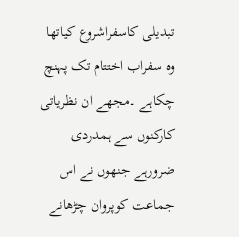تبدیلی کاسفراشروع کیاتھا وہ سفراب اختتام تک پہنچ چکاہے ۔مجھے ان نظریاتی کارکنوں سے ہمدردی ضرورہے جنھوں نے اس جماعت کوپروان چڑھانے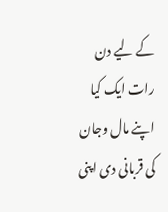کے لیے دن رات ایک کیا اپنے مال وجان کی قربانی دی اپنی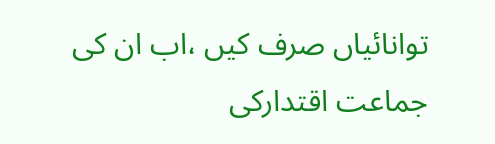توانائیاں صرف کیں ،اب ان کی جماعت اقتدارکی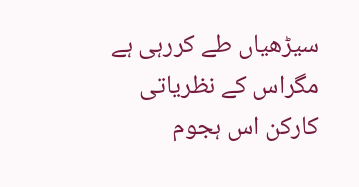سیڑھیاں طے کررہی ہے مگراس کے نظریاتی کارکن اس ہجوم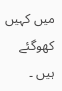میں کہیں کھوگئے ہیں ۔